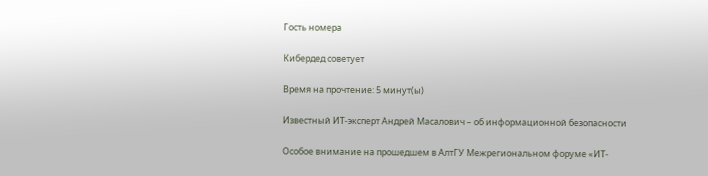Гость номера

Кибердед советует

Время на прочтение: 5 минут(ы)

Известный ИТ-эксперт Андрей Масалович – об информационной безопасности

Особое внимание на прошедшем в АлтГУ Межрегиональном форуме «ИТ-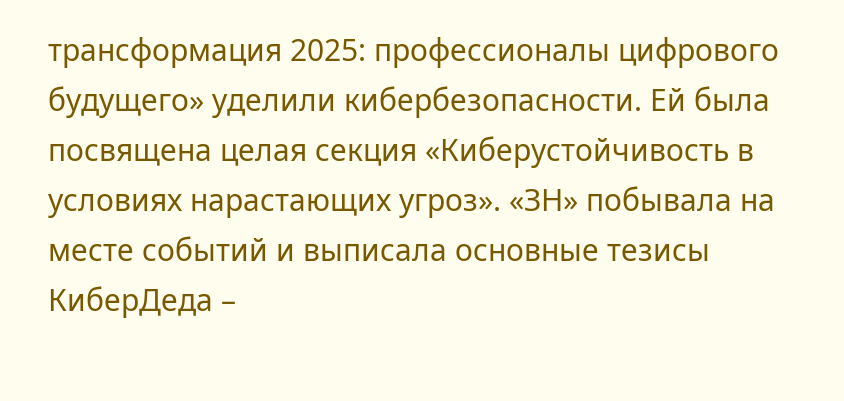трансформация 2025: профессионалы цифрового будущего» уделили кибербезопасности. Ей была посвящена целая секция «Киберустойчивость в условиях нарастающих угроз». «ЗН» побывала на месте событий и выписала основные тезисы КиберДеда –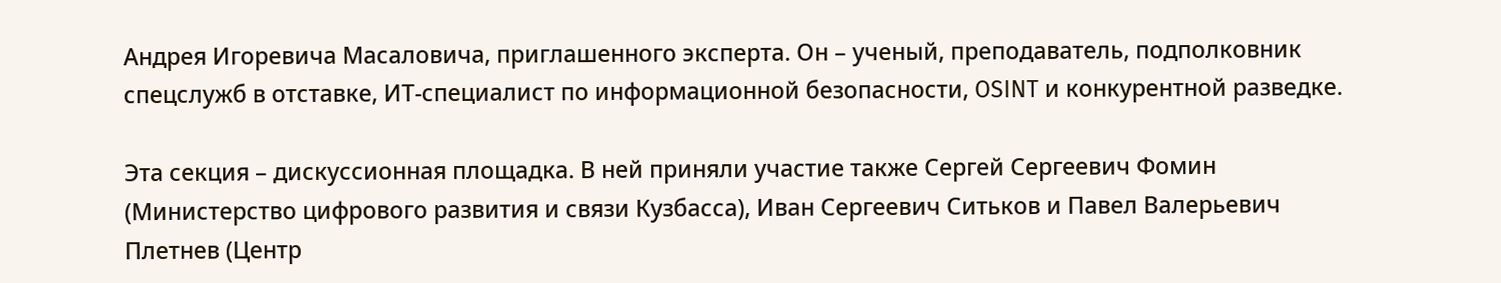Андрея Игоревича Масаловича, приглашенного эксперта. Он – ученый, преподаватель, подполковник спецслужб в отставке, ИТ-специалист по информационной безопасности, OSINT и конкурентной разведке.

Эта секция – дискуссионная площадка. В ней приняли участие также Сергей Сергеевич Фомин (Министерство цифрового развития и связи Кузбасса), Иван Сергеевич Ситьков и Павел Валерьевич Плетнев (Центр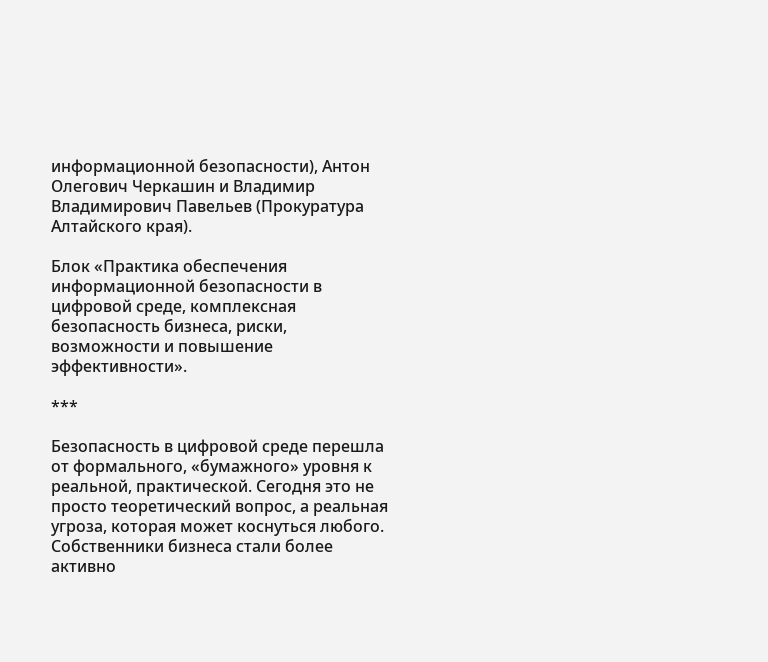информационной безопасности), Антон Олегович Черкашин и Владимир Владимирович Павельев (Прокуратура Алтайского края).

Блок «Практика обеспечения информационной безопасности в цифровой среде, комплексная безопасность бизнеса, риски, возможности и повышение эффективности».

***

Безопасность в цифровой среде перешла от формального, «бумажного» уровня к реальной, практической. Сегодня это не просто теоретический вопрос, а реальная угроза, которая может коснуться любого. Собственники бизнеса стали более активно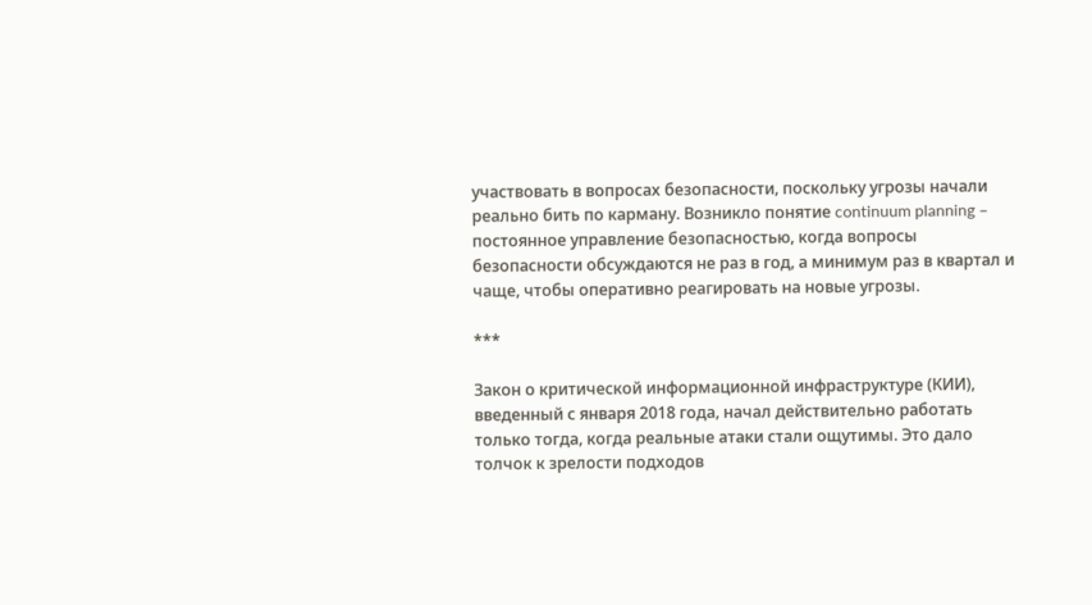участвовать в вопросах безопасности, поскольку угрозы начали реально бить по карману. Возникло понятие continuum planning – постоянное управление безопасностью, когда вопросы безопасности обсуждаются не раз в год, а минимум раз в квартал и чаще, чтобы оперативно реагировать на новые угрозы.

***

Закон о критической информационной инфраструктуре (КИИ), введенный с января 2018 года, начал действительно работать только тогда, когда реальные атаки стали ощутимы. Это дало толчок к зрелости подходов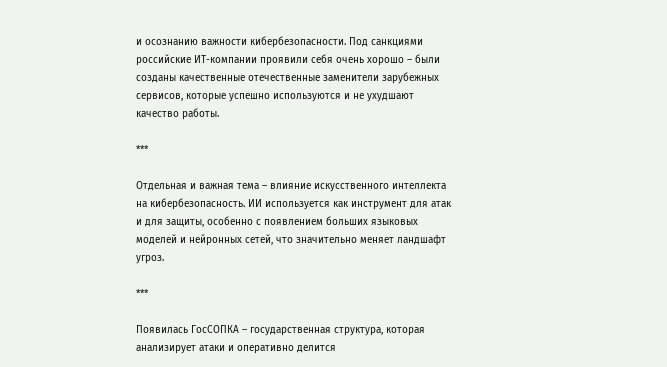и осознанию важности кибербезопасности. Под санкциями российские ИT-компании проявили себя очень хорошо – были созданы качественные отечественные заменители зарубежных сервисов, которые успешно используются и не ухудшают качество работы.

***

Отдельная и важная тема – влияние искусственного интеллекта на кибербезопасность. ИИ используется как инструмент для атак и для защиты, особенно с появлением больших языковых моделей и нейронных сетей, что значительно меняет ландшафт угроз.

***

Появилась ГосСОПКА – государственная структура, которая анализирует атаки и оперативно делится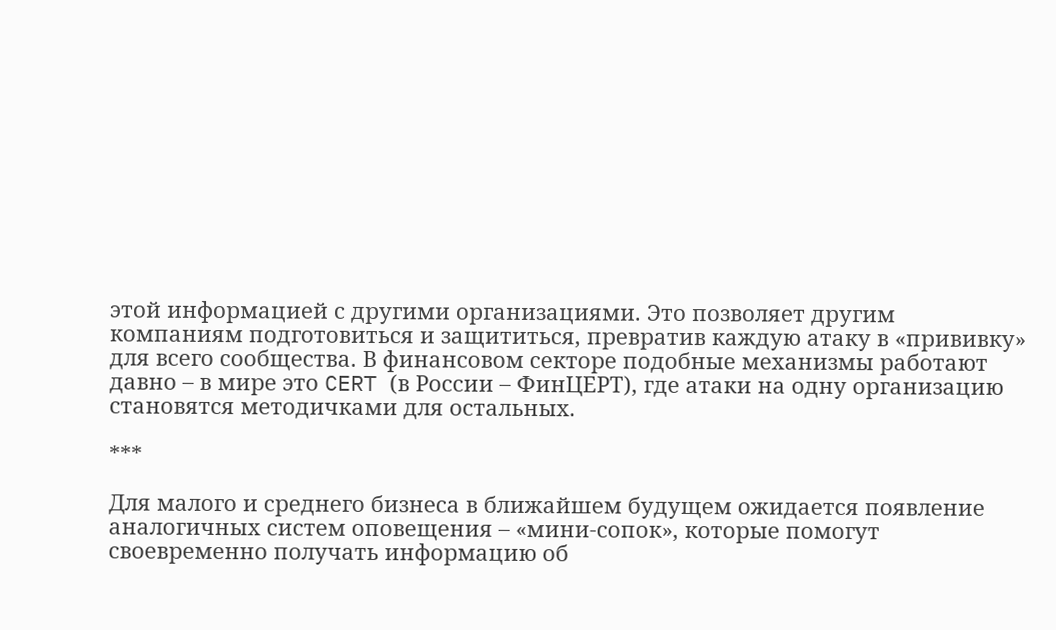этой информацией с другими организациями. Это позволяет другим компаниям подготовиться и защититься, превратив каждую атаку в «прививку» для всего сообщества. В финансовом секторе подобные механизмы работают давно – в мире это CERT (в России – ФинЦЕРТ), где атаки на одну организацию становятся методичками для остальных.

***

Для малого и среднего бизнеса в ближайшем будущем ожидается появление аналогичных систем оповещения – «мини-сопок», которые помогут своевременно получать информацию об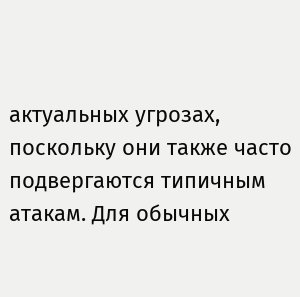актуальных угрозах, поскольку они также часто подвергаются типичным атакам. Для обычных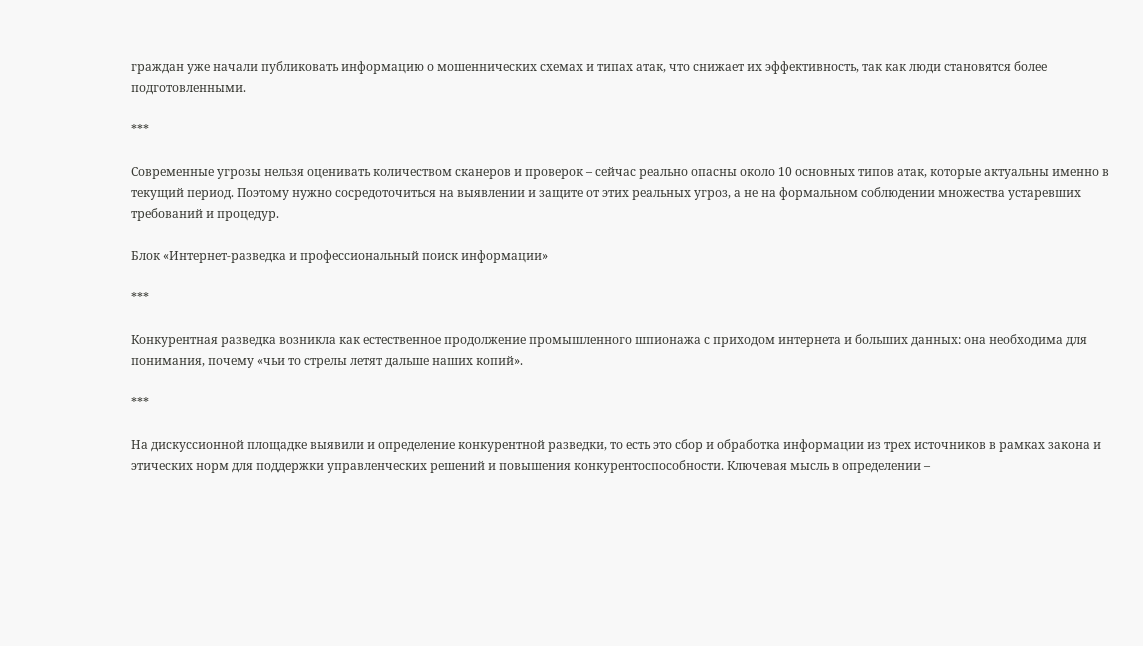граждан уже начали публиковать информацию о мошеннических схемах и типах атак, что снижает их эффективность, так как люди становятся более подготовленными.

***

Современные угрозы нельзя оценивать количеством сканеров и проверок – сейчас реально опасны около 10 основных типов атак, которые актуальны именно в текущий период. Поэтому нужно сосредоточиться на выявлении и защите от этих реальных угроз, а не на формальном соблюдении множества устаревших требований и процедур.

Блок «Интернет-разведка и профессиональный поиск информации»

***

Конкурентная разведка возникла как естественное продолжение промышленного шпионажа с приходом интернета и больших данных: она необходима для понимания, почему «чьи то стрелы летят дальше наших копий».

***

На дискуссионной площадке выявили и определение конкурентной разведки, то есть это сбор и обработка информации из трех источников в рамках закона и этических норм для поддержки управленческих решений и повышения конкурентоспособности. Ключевая мысль в определении –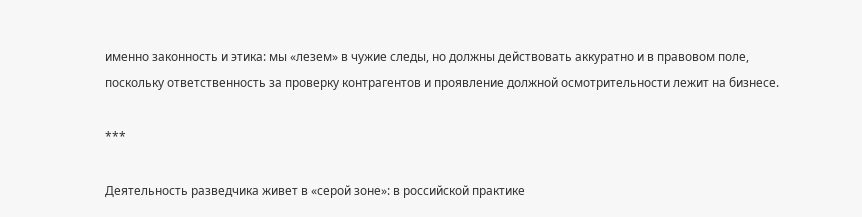именно законность и этика: мы «лезем» в чужие следы, но должны действовать аккуратно и в правовом поле, поскольку ответственность за проверку контрагентов и проявление должной осмотрительности лежит на бизнесе.

***

Деятельность разведчика живет в «серой зоне»: в российской практике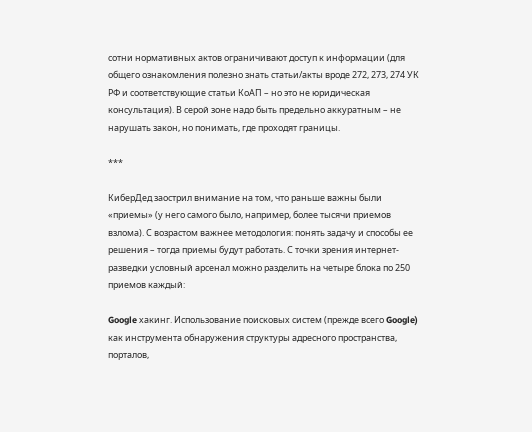сотни нормативных актов ограничивают доступ к информации (для общего ознакомления полезно знать статьи/акты вроде 272, 273, 274 УК РФ и соответствующие статьи КоАП – но это не юридическая консультация). В серой зоне надо быть предельно аккуратным – не нарушать закон, но понимать, где проходят границы.

***

КиберДед заострил внимание на том, что раньше важны были «приемы» (у него самого было, например, более тысячи приемов взлома). С возрастом важнее методология: понять задачу и способы ее решения – тогда приемы будут работать. С точки зрения интернет-разведки условный арсенал можно разделить на четыре блока по 250 приемов каждый:

Google хакинг. Использование поисковых систем (прежде всего Google) как инструмента обнаружения структуры адресного пространства, порталов,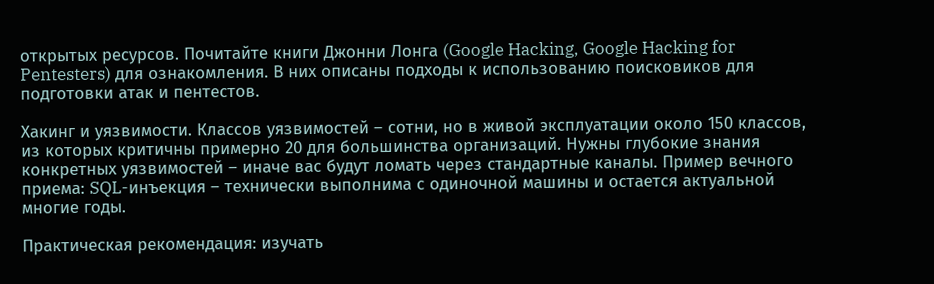открытых ресурсов. Почитайте книги Джонни Лонга (Google Hacking, Google Hacking for Pentesters) для ознакомления. В них описаны подходы к использованию поисковиков для подготовки атак и пентестов.

Хакинг и уязвимости. Классов уязвимостей – сотни, но в живой эксплуатации около 150 классов, из которых критичны примерно 20 для большинства организаций. Нужны глубокие знания конкретных уязвимостей – иначе вас будут ломать через стандартные каналы. Пример вечного приема: SQL-инъекция – технически выполнима с одиночной машины и остается актуальной многие годы.

Практическая рекомендация: изучать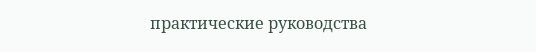практические руководства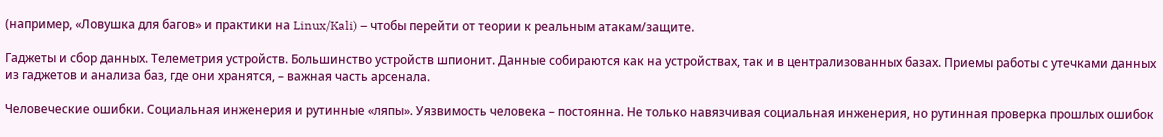(например, «Ловушка для багов» и практики на Linux/Kali) – чтобы перейти от теории к реальным атакам/защите.

Гаджеты и сбор данных. Телеметрия устройств. Большинство устройств шпионит. Данные собираются как на устройствах, так и в централизованных базах. Приемы работы с утечками данных из гаджетов и анализа баз, где они хранятся, – важная часть арсенала.

Человеческие ошибки. Социальная инженерия и рутинные «ляпы». Уязвимость человека – постоянна. Не только навязчивая социальная инженерия, но рутинная проверка прошлых ошибок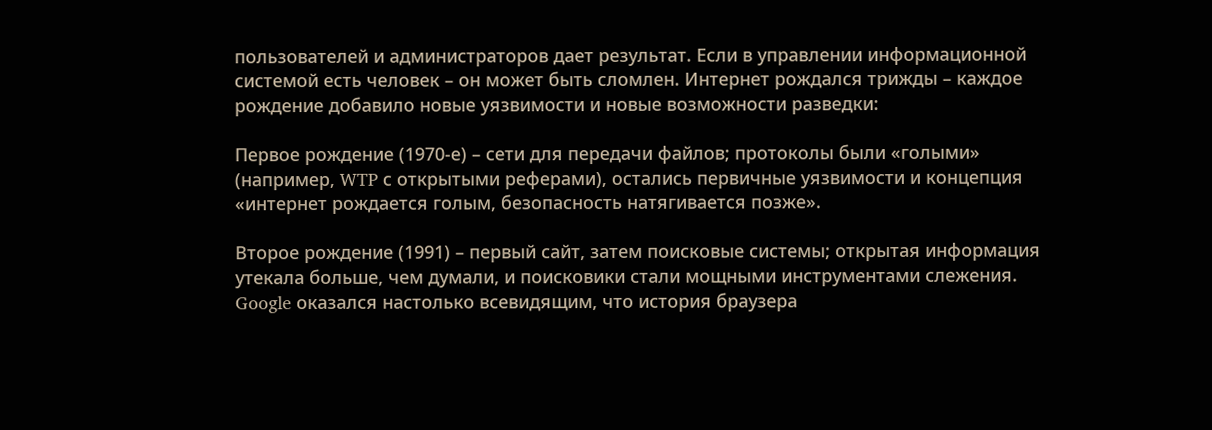пользователей и администраторов дает результат. Если в управлении информационной системой есть человек – он может быть сломлен. Интернет рождался трижды – каждое рождение добавило новые уязвимости и новые возможности разведки:

Первое рождение (1970-е) – сети для передачи файлов; протоколы были «голыми» (например, WTP с открытыми реферами), остались первичные уязвимости и концепция «интернет рождается голым, безопасность натягивается позже».

Второе рождение (1991) – первый сайт, затем поисковые системы; открытая информация утекала больше, чем думали, и поисковики стали мощными инструментами слежения. Google оказался настолько всевидящим, что история браузера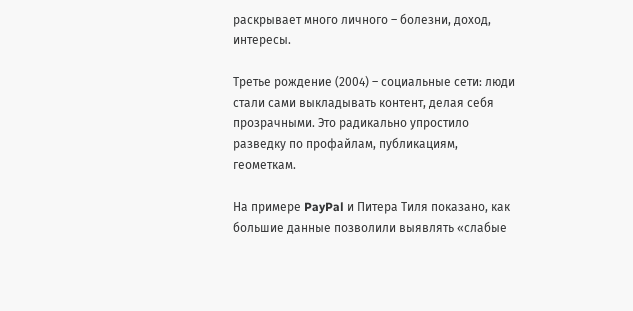раскрывает много личного – болезни, доход, интересы.

Третье рождение (2004) – социальные сети: люди стали сами выкладывать контент, делая себя прозрачными. Это радикально упростило разведку по профайлам, публикациям, геометкам.

На примере PayPal и Питера Тиля показано, как большие данные позволили выявлять «слабые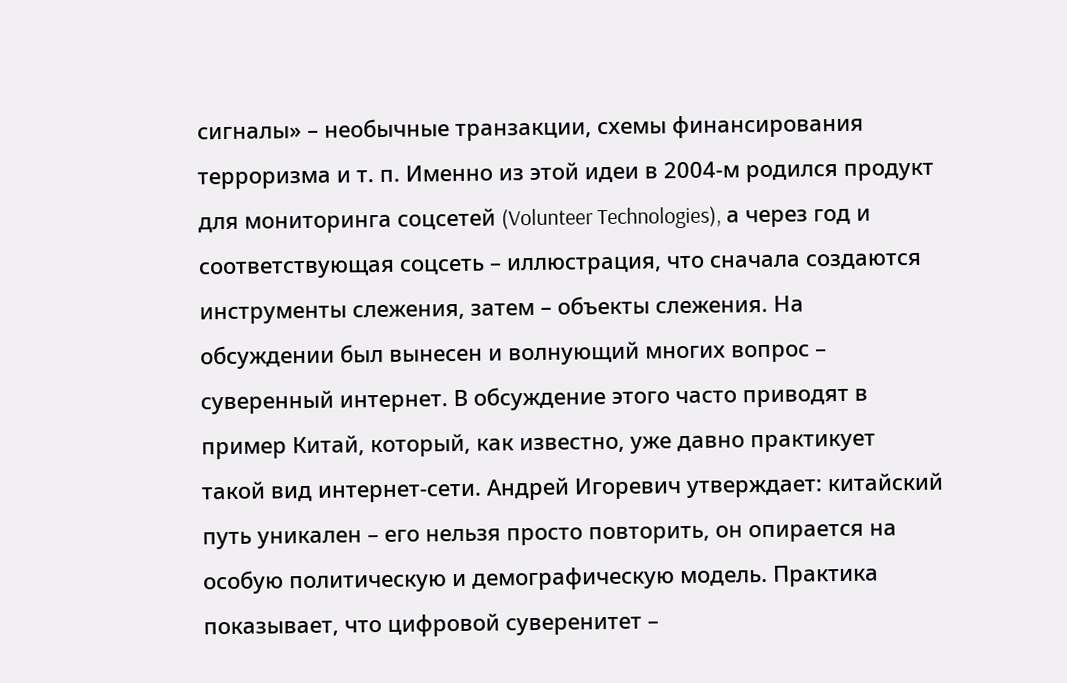сигналы» – необычные транзакции, схемы финансирования терроризма и т. п. Именно из этой идеи в 2004-м родился продукт для мониторинга соцсетей (Volunteer Technologies), а через год и соответствующая соцсеть – иллюстрация, что сначала создаются инструменты слежения, затем – объекты слежения. На обсуждении был вынесен и волнующий многих вопрос – суверенный интернет. В обсуждение этого часто приводят в пример Китай, который, как известно, уже давно практикует такой вид интернет-сети. Андрей Игоревич утверждает: китайский путь уникален – его нельзя просто повторить, он опирается на особую политическую и демографическую модель. Практика показывает, что цифровой суверенитет –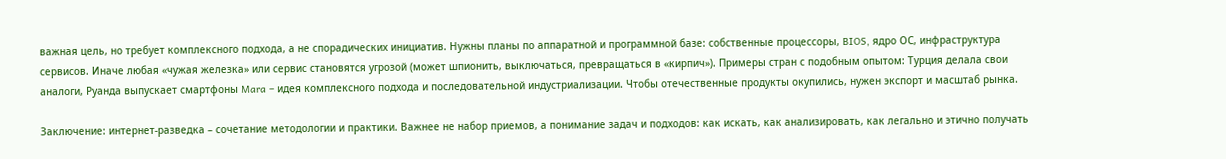важная цель, но требует комплексного подхода, а не спорадических инициатив. Нужны планы по аппаратной и программной базе: собственные процессоры, BIOS, ядро ОС, инфраструктура сервисов. Иначе любая «чужая железка» или сервис становятся угрозой (может шпионить, выключаться, превращаться в «кирпич»). Примеры стран с подобным опытом: Турция делала свои аналоги, Руанда выпускает смартфоны Mara – идея комплексного подхода и последовательной индустриализации. Чтобы отечественные продукты окупились, нужен экспорт и масштаб рынка.

Заключение: интернет-разведка – сочетание методологии и практики. Важнее не набор приемов, а понимание задач и подходов: как искать, как анализировать, как легально и этично получать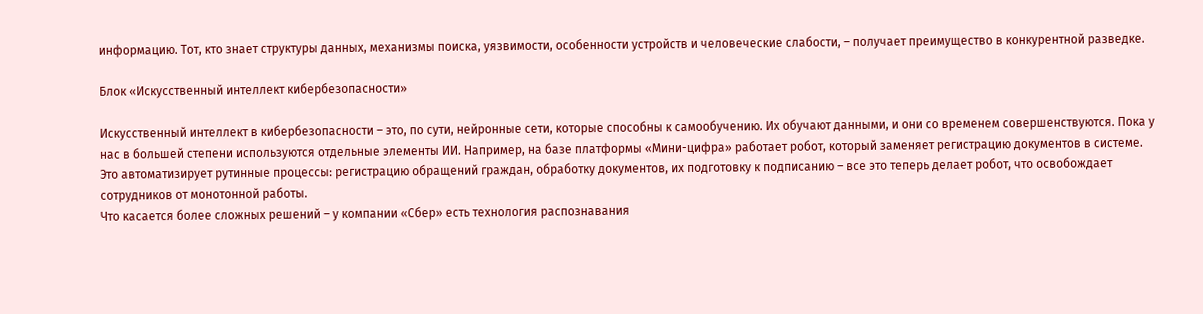информацию. Тот, кто знает структуры данных, механизмы поиска, уязвимости, особенности устройств и человеческие слабости, – получает преимущество в конкурентной разведке.

Блок «Искусственный интеллект кибербезопасности»

Искусственный интеллект в кибербезопасности – это, по сути, нейронные сети, которые способны к самообучению. Их обучают данными, и они со временем совершенствуются. Пока у нас в большей степени используются отдельные элементы ИИ. Например, на базе платформы «Мини-цифра» работает робот, который заменяет регистрацию документов в системе. Это автоматизирует рутинные процессы: регистрацию обращений граждан, обработку документов, их подготовку к подписанию – все это теперь делает робот, что освобождает сотрудников от монотонной работы.
Что касается более сложных решений – у компании «Сбер» есть технология распознавания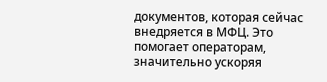документов, которая сейчас внедряется в МФЦ. Это помогает операторам, значительно ускоряя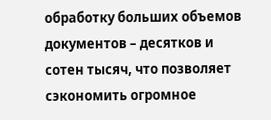обработку больших объемов документов – десятков и сотен тысяч, что позволяет сэкономить огромное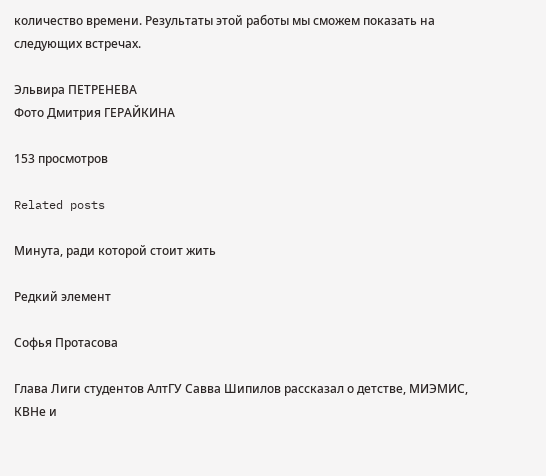количество времени. Результаты этой работы мы сможем показать на следующих встречах.

Эльвира ПЕТРЕНЕВА
Фото Дмитрия ГЕРАЙКИНА

153 просмотров

Related posts

Минута, ради которой стоит жить

Редкий элемент

Софья Протасова

Глава Лиги студентов АлтГУ Савва Шипилов рассказал о детстве, МИЭМИС, КВНе и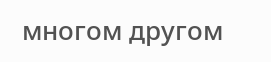многом другом